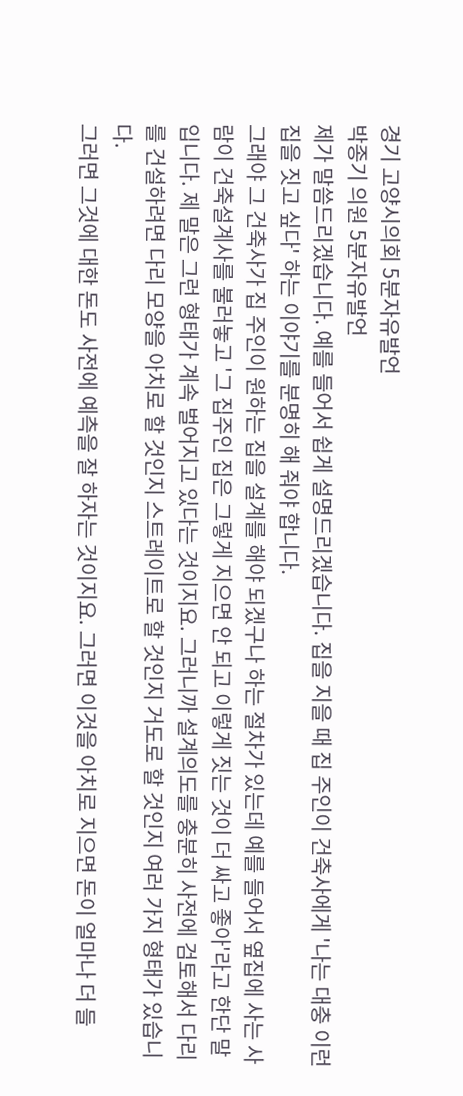경기 고양시의회 5분자유발언
박종기 의원 5분자유발언
제가 말씀드리겠습니다. 예를 들어서 쉽게 설명드리겠습니다. 집을 지을 때 집 주인이 건축사에게 '나는 대충 이런 집을 짓고 싶다' 하는 이야기를 분명히 해 줘야 합니다.
그래야 그 건축사가 집 주인이 원하는 집을 설계를 해야 되겠구나 하는 절차가 있는데 예를 들어서 옆집에 사는 사람이 건축설계사를 불러놓고 '그 집주인 집은 그렇게 지으면 안 되고 이렇게 짓는 것이 더 싸고 좋아'라고 한단 말입니다. 제 말은 그런 형태가 계속 벌어지고 있다는 것이지요. 그러니까 설계의도를 충분히 사전에 검토해서 다리를 건설하려면 다리 모양을 아치로 할 것인지 스트레이트로 할 것인지 거도로 할 것인지 여러 가지 형태가 있습니다.
그러면 그것에 대한 돈도 사전에 예측을 잘 하자는 것이지요. 그러면 이것을 아치로 지으면 돈이 얼마나 더 들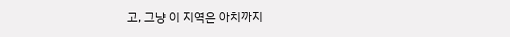고, 그냥 이 지역은 아치까지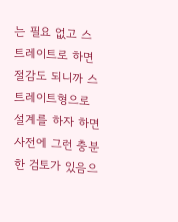는 필요 없고 스트레이트로 하면 절감도 되니까 스트레이트형으로 설계를 하자 하면 사전에 그런 충분한 검토가 있음으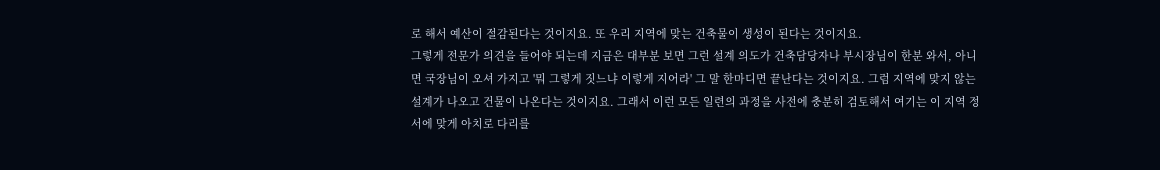로 해서 예산이 절감된다는 것이지요. 또 우리 지역에 맞는 건축물이 생성이 된다는 것이지요.
그렇게 전문가 의견을 들어야 되는데 지금은 대부분 보면 그런 설계 의도가 건축담당자나 부시장님이 한분 와서, 아니면 국장님이 오셔 가지고 '뭐 그렇게 짓느냐 이렇게 지어라' 그 말 한마디면 끝난다는 것이지요. 그럼 지역에 맞지 않는 설계가 나오고 건물이 나온다는 것이지요. 그래서 이런 모든 일련의 과정을 사전에 충분히 검토해서 여기는 이 지역 정서에 맞게 아치로 다리를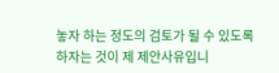놓자 하는 정도의 검토가 될 수 있도록 하자는 것이 제 제안사유입니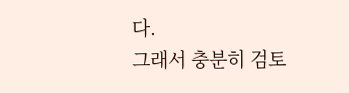다.
그래서 충분히 검토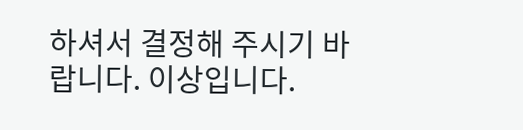하셔서 결정해 주시기 바랍니다. 이상입니다.